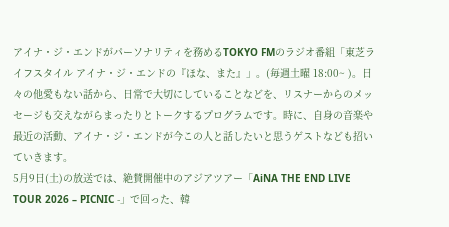アイナ・ジ・エンドがパーソナリティを務めるTOKYO FMのラジオ番組「東芝ライフスタイル アイナ・ジ・エンドの『ほな、また』」。(毎週土曜 18:00~ )。日々の他愛もない話から、日常で大切にしていることなどを、リスナーからのメッセージも交えながらまったりとトークするプログラムです。時に、自身の音楽や最近の活動、アイナ・ジ・エンドが今この人と話したいと思うゲストなども招いていきます。
5月9日(土)の放送では、絶賛開催中のアジアツアー「AiNA THE END LIVE TOUR 2026 – PICNIC -」で回った、韓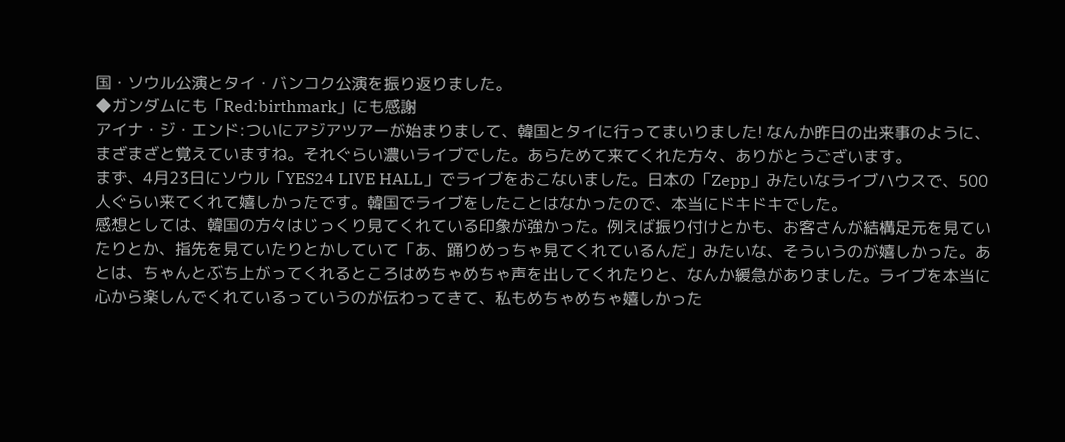国・ソウル公演とタイ・バンコク公演を振り返りました。
◆ガンダムにも「Red:birthmark」にも感謝
アイナ・ジ・エンド:ついにアジアツアーが始まりまして、韓国とタイに行ってまいりました! なんか昨日の出来事のように、まざまざと覚えていますね。それぐらい濃いライブでした。あらためて来てくれた方々、ありがとうございます。
まず、4月23日にソウル「YES24 LIVE HALL」でライブをおこないました。日本の「Zepp」みたいなライブハウスで、500人ぐらい来てくれて嬉しかったです。韓国でライブをしたことはなかったので、本当にドキドキでした。
感想としては、韓国の方々はじっくり見てくれている印象が強かった。例えば振り付けとかも、お客さんが結構足元を見ていたりとか、指先を見ていたりとかしていて「あ、踊りめっちゃ見てくれているんだ」みたいな、そういうのが嬉しかった。あとは、ちゃんとぶち上がってくれるところはめちゃめちゃ声を出してくれたりと、なんか緩急がありました。ライブを本当に心から楽しんでくれているっていうのが伝わってきて、私もめちゃめちゃ嬉しかった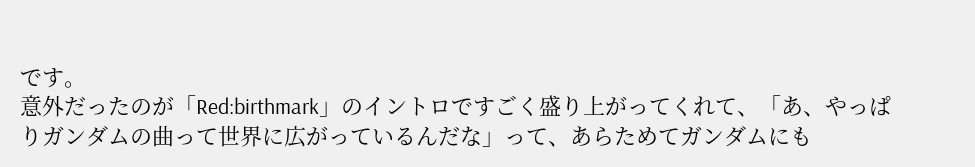です。
意外だったのが「Red:birthmark」のイントロですごく盛り上がってくれて、「あ、やっぱりガンダムの曲って世界に広がっているんだな」って、あらためてガンダムにも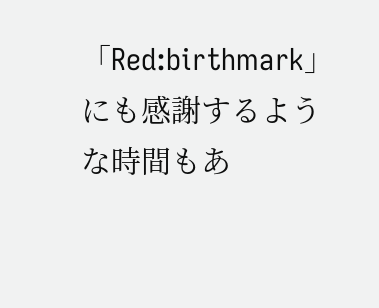「Red:birthmark」にも感謝するような時間もあ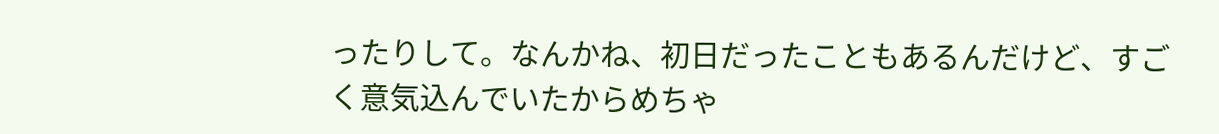ったりして。なんかね、初日だったこともあるんだけど、すごく意気込んでいたからめちゃ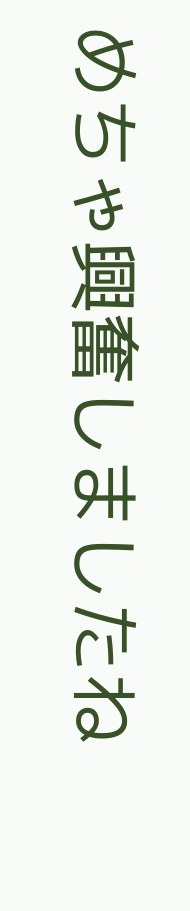めちゃ興奮しましたね